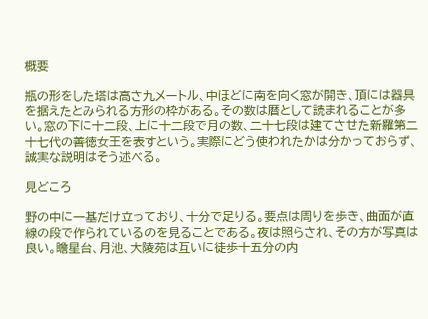概要

瓶の形をした塔は高さ九メートル、中ほどに南を向く窓が開き、頂には器具を据えたとみられる方形の枠がある。その数は暦として読まれることが多い。窓の下に十二段、上に十二段で月の数、二十七段は建てさせた新羅第二十七代の善徳女王を表すという。実際にどう使われたかは分かっておらず、誠実な説明はそう述べる。

見どころ

野の中に一基だけ立っており、十分で足りる。要点は周りを歩き、曲面が直線の段で作られているのを見ることである。夜は照らされ、その方が写真は良い。瞻星台、月池、大陵苑は互いに徒歩十五分の内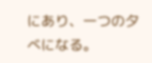にあり、一つの夕べになる。